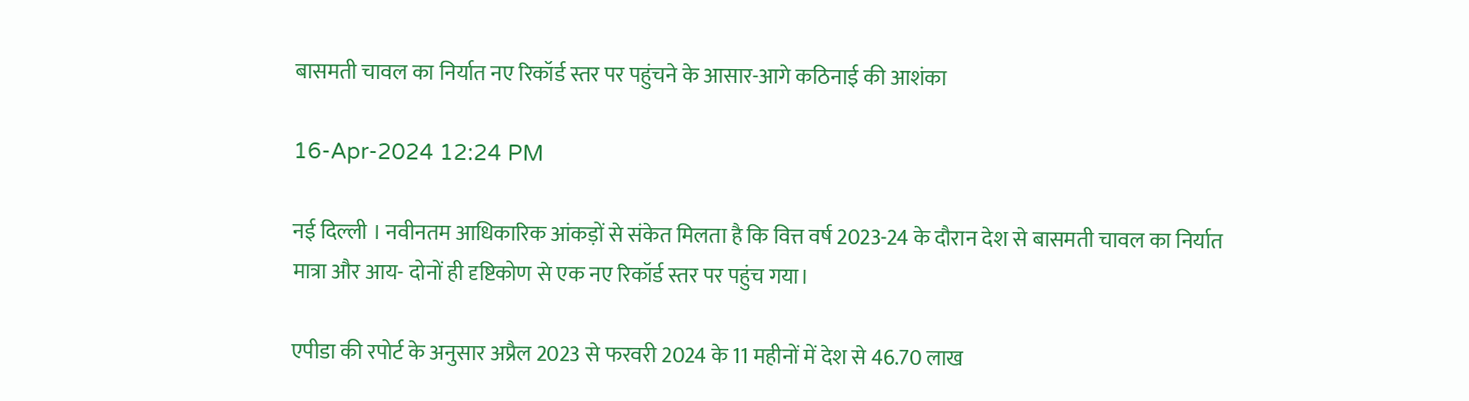बासमती चावल का निर्यात नए रिकॉर्ड स्तर पर पहुंचने के आसार-आगे कठिनाई की आशंका

16-Apr-2024 12:24 PM

नई दिल्ली । नवीनतम आधिकारिक आंकड़ों से संकेत मिलता है कि वित्त वर्ष 2023-24 के दौरान देश से बासमती चावल का निर्यात मात्रा और आय- दोनों ही दृष्टिकोण से एक नए रिकॉर्ड स्तर पर पहुंच गया।

एपीडा की रपोर्ट के अनुसार अप्रैल 2023 से फरवरी 2024 के 11 महीनों में देश से 46.70 लाख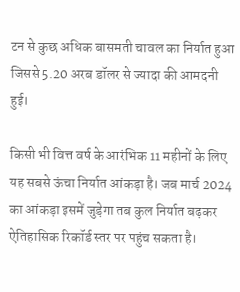टन से कुछ अधिक बासमती चावल का निर्यात हुआ जिससे 5.20 अरब डॉलर से ज्यादा की आमदनी हुई।

किसी भी वित्त वर्ष के आरंभिक 11 महीनों के लिए यह सबसे ऊंचा निर्यात आंकड़ा है। जब मार्च 2024 का आंकड़ा इसमें जुड़ेगा तब कुल निर्यात बढ़कर ऐतिहासिक रिकॉर्ड स्तर पर पहुंच सकता है।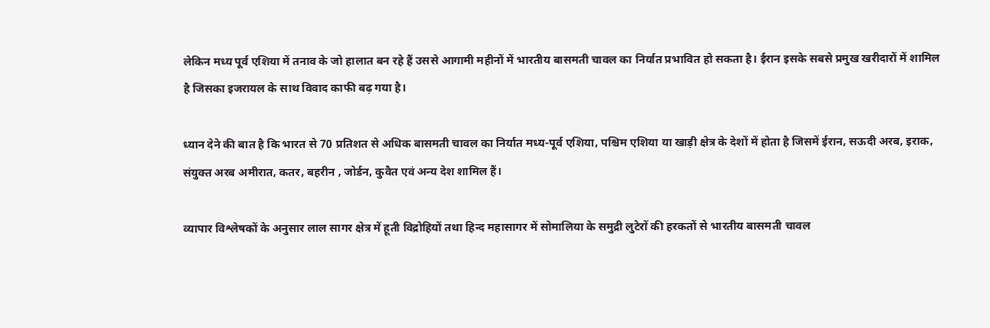लेकिन मध्य पूर्व एशिया में तनाव के जो हालात बन रहे हैं उससे आगामी महीनों में भारतीय बासमती चावल का निर्यात प्रभावित हो सकता है। ईरान इसके सबसे प्रमुख खरीदारों में शामिल है जिसका इजरायल के साथ विवाद काफी बढ़ गया है।

ध्यान देने की बात है कि भारत से 70 प्रतिशत से अधिक बासमती चावल का निर्यात मध्य-पूर्व एशिया, पश्चिम एशिया या खाड़ी क्षेत्र के देशों में होता है जिसमें ईरान, सऊदी अरब, इराक, संयुक्त अरब अमीरात, कतर, बहरीन , जोर्डन, कुवैत एवं अन्य देश शामिल हैं।

व्यापार विश्लेषकों के अनुसार लाल सागर क्षेत्र में हूती विद्रोहियों तथा हिन्द महासागर में सोमालिया के समुद्री लुटेरों की हरकतों से भारतीय बासमती चावल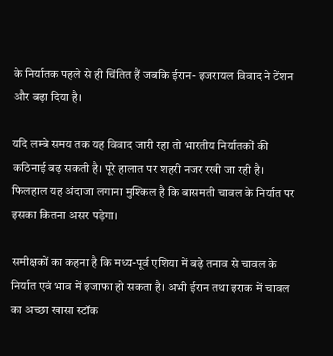के निर्यातक पहले से ही चिंतित हैं जबकि ईरान- इजरायल विवाद ने टेंशन और बढ़ा दिया है।

यदि लम्बे समय तक यह विवाद जारी रहा तो भारतीय निर्यातकों की कठिनाई बढ़ सकती है। पूरे हालात पर शहरी नजर रखी जा रही है। फिलहाल यह अंदाजा लगाना मुश्किल है कि बासमती चावल के निर्यात पर इसका कितना असर पड़ेगा।

समीक्षकों का कहना है कि मध्य-पूर्व एशिया में बढ़े तनाव से चावल के निर्यात एवं भाव में इजाफा हो सकता है। अभी ईरान तथा इराक में चावल का अच्छा खासा स्टॉक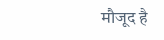मौजूद है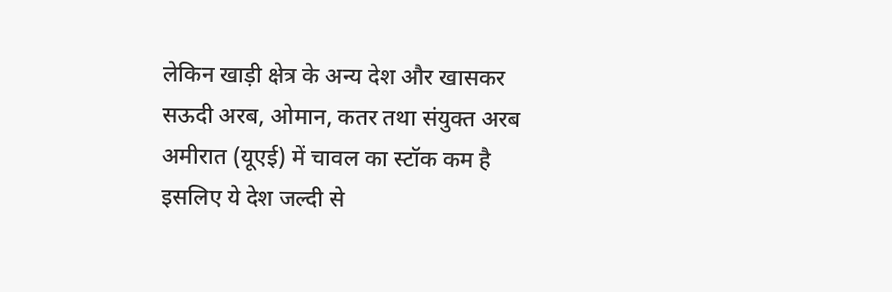लेकिन खाड़ी क्षेत्र के अन्य देश और खासकर सऊदी अरब, ओमान, कतर तथा संयुक्त अरब अमीरात (यूएई) में चावल का स्टॉक कम है इसलिए ये देश जल्दी से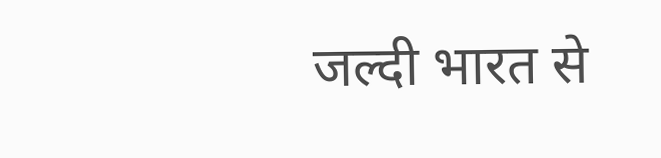जल्दी भारत से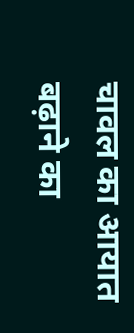चावल का आयात बढ़ाने का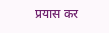प्रयास कर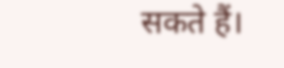सकते हैं।